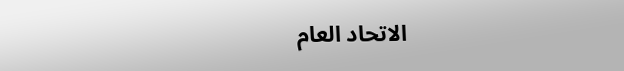الاتحاد العام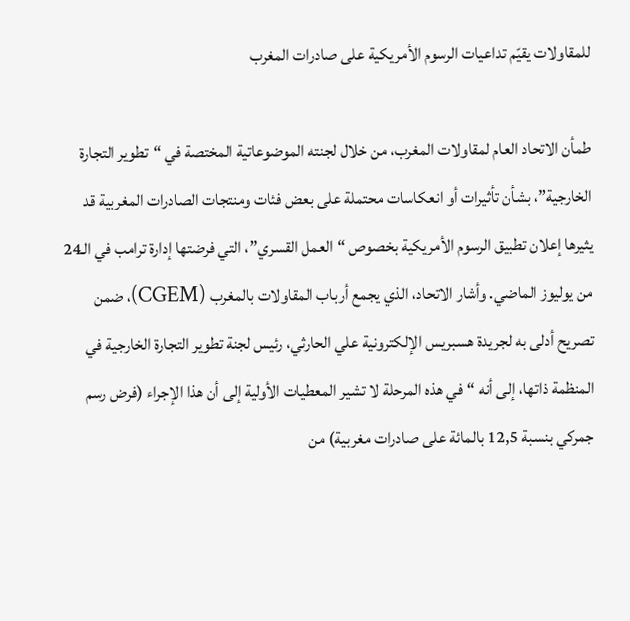للمقاولات يقيّم تداعيات الرسوم الأمريكية على صادرات المغرب

طمأن الاتحاد العام لمقاولات المغرب، من خلال لجنته الموضوعاتية المختصة في “تطوير التجارة الخارجية”، بشأن تأثيرات أو انعكاسات محتملة على بعض فئات ومنتجات الصادرات المغربية قد يثيرها إعلان تطبيق الرسوم الأمريكية بخصوص “العمل القسري”، التي فرضتها إدارة ترامب في الـ24 من يوليوز الماضي. وأشار الاتحاد، الذي يجمع أرباب المقاولات بالمغرب (CGEM)، ضمن تصريح أدلى به لجريدة هسبريس الإلكترونية علي الحارثي، رئيس لجنة تطوير التجارة الخارجية في المنظمة ذاتها، إلى أنه “في هذه المرحلة لا تشير المعطيات الأولية إلى أن هذا الإجراء (فرض رسم جمركي بنسبة 12,5 بالمائة على صادرات مغربية) من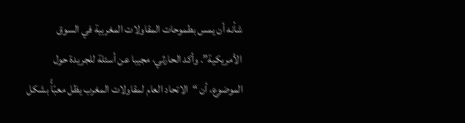شأنه أن يمس بطموحات المقاولات المغربية في السوق الأمريكية”. وأكد الحارثي، مجيبا عن أسئلة للجريدة حول الموضوع، أن “الاتحاد العام لمقاولات المغرب يظل معبّأً بشكل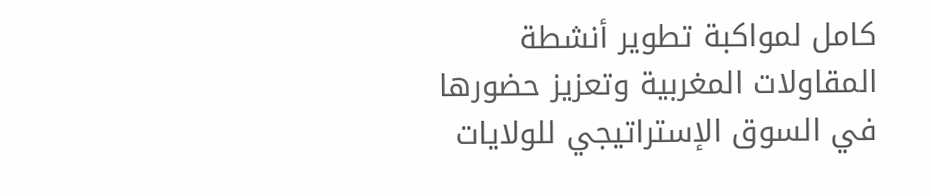كامل لمواكبة تطوير أنشطة المقاولات المغربية وتعزيز حضورها في السوق الإستراتيجي للولايات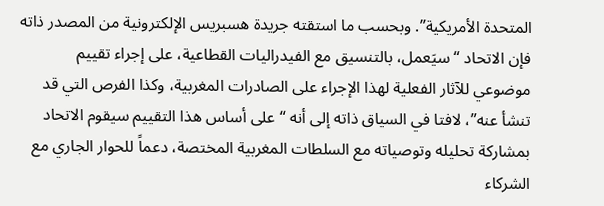المتحدة الأمريكية”. وبحسب ما استقته جريدة هسبريس الإلكترونية من المصدر ذاته فإن الاتحاد “سيَعمل، بالتنسيق مع الفيدراليات القطاعية، على إجراء تقييم موضوعي للآثار الفعلية لهذا الإجراء على الصادرات المغربية، وكذا الفرص التي قد تنشأ عنه”، لافتا في السياق ذاته إلى أنه “على أساس هذا التقييم سيقوم الاتحاد بمشاركة تحليله وتوصياته مع السلطات المغربية المختصة، دعماً للحوار الجاري مع الشركاء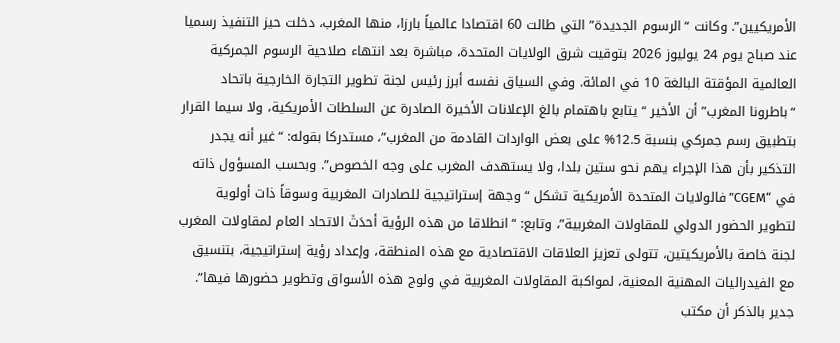الأمريكيين”. وكانت “الرسوم الجديدة” التي طالت 60 اقتصادا عالمياً بارزا، منها المغرب، دخلت حيز التنفيذ رسميا عند صباح يوم 24 يوليوز 2026 بتوقيت شرق الولايات المتحدة، مباشرة بعد انتهاء صلاحية الرسوم الجمركية العالمية المؤقتة البالغة 10 في المائة. وفي السياق نفسه أبرز رئيس لجنة تطوير التجارة الخارجية باتحاد “باطرونا المغرب” أن الأخير “يتابع باهتمام بالغ الإعلانات الأخيرة الصادرة عن السلطات الأمريكية، ولا سيما القرار بتطبيق رسم جمركي بنسبة 12.5% على بعض الواردات القادمة من المغرب”، مستدركا بقوله: “غير أنه يجدر التذكير بأن هذا الإجراء يهم نحو ستين بلدا، ولا يستهدف المغرب على وجه الخصوص”. وبحسب المسؤول ذاته في “CGEM” فالولايات المتحدة الأمريكية تشكل “وجهة إستراتيجية للصادرات المغربية وسوقاً ذات أولوية لتطوير الحضور الدولي للمقاولات المغربية”، وتابع: “انطلاقا من هذه الرؤية أحدَثَ الاتحاد العام لمقاولات المغرب لجنة خاصة بالأمريكيتين، تتولى تعزيز العلاقات الاقتصادية مع هذه المنطقة، وإعداد رؤية إستراتيجية، بتنسيق مع الفيدراليات المهنية المعنية، لمواكبة المقاولات المغربية في ولوج هذه الأسواق وتطوير حضورها فيها”. جدير بالذكر أن مكتب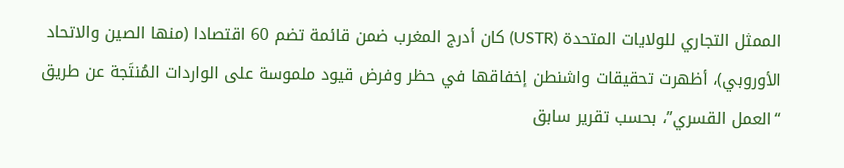الممثل التجاري للولايات المتحدة (USTR) كان أدرج المغرب ضمن قائمة تضم 60 اقتصادا (منها الصين والاتحاد الأوروبي)، أظهرت تحقيقات واشنطن إخفاقها في حظر وفرض قيود ملموسة على الواردات المُنتَجة عن طريق “العمل القسري”، بحسب تقرير سابق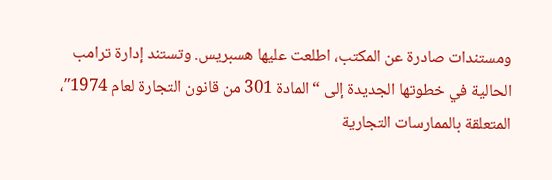ومستندات صادرة عن المكتب، اطلعت عليها هسبريس. وتستند إدارة ترامب الحالية في خطوتها الجديدة إلى “المادة 301 من قانون التجارة لعام 1974″، المتعلقة بالممارسات التجارية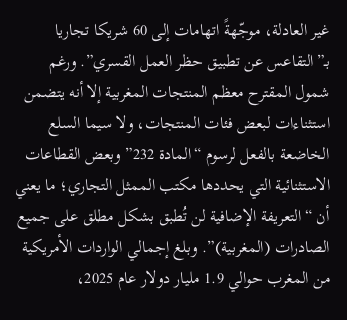غير العادلة، موجّهةً اتهامات إلى 60 شريكا تجاريا بـ”التقاعس عن تطبيق حظر العمل القسري”. ورغم شمول المقترح معظم المنتجات المغربية إلا أنه يتضمن استثناءات لبعض فئات المنتجات، ولا سيما السلع الخاضعة بالفعل لرسوم “المادة 232” وبعض القطاعات الاستثنائية التي يحددها مكتب الممثل التجاري؛ ما يعني أن “التعريفة الإضافية لن تُطبق بشكل مطلق على جميع الصادرات (المغربية)”. وبلغ إجمالي الواردات الأمريكية من المغرب حوالي 1.9 مليار دولار عام 2025،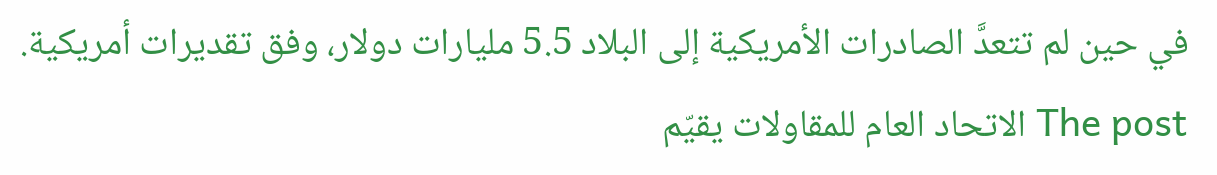في حين لم تتعدَّ الصادرات الأمريكية إلى البلاد 5.5 مليارات دولار، وفق تقديرات أمريكية. The post الاتحاد العام للمقاولات يقيّم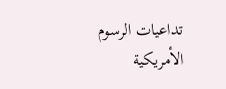تداعيات الرسوم الأمريكية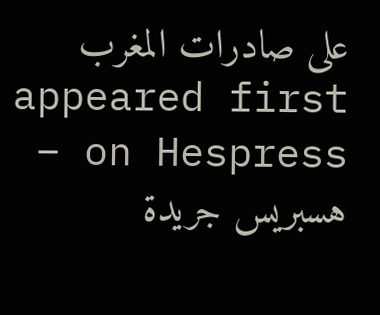على صادرات المغرب appeared first on Hespress – هسبريس جريدة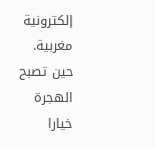إلكترونية مغربية.
حين تصبح الهجرة خيارا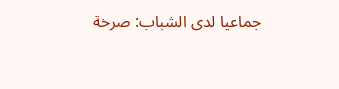جماعيا لدى الشباب: صرخة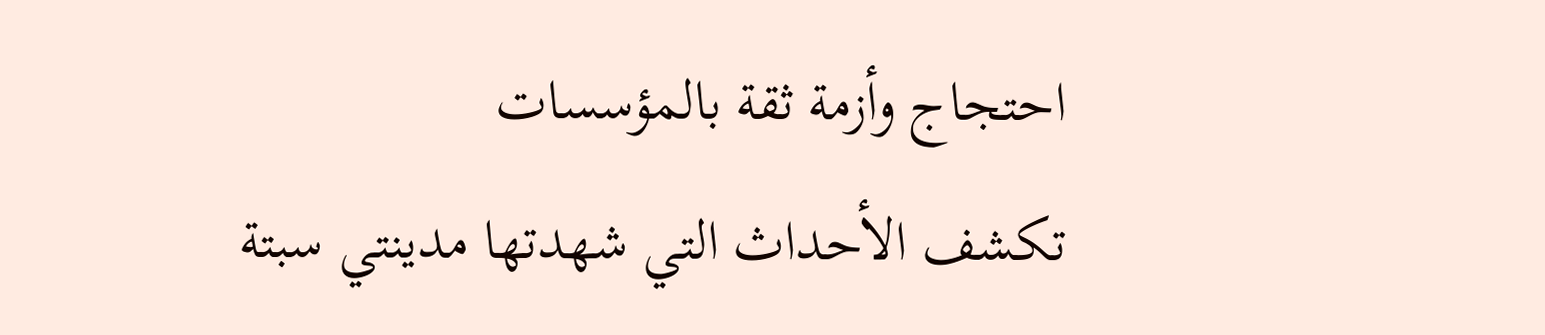احتجاج وأزمة ثقة بالمؤسسات
تكشف الأحداث التي شهدتها مدينتي سبتة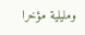ومليلية مؤخرا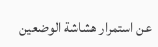عن استمرار هشاشة الوضعين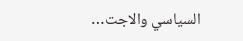السياسي والاجت…